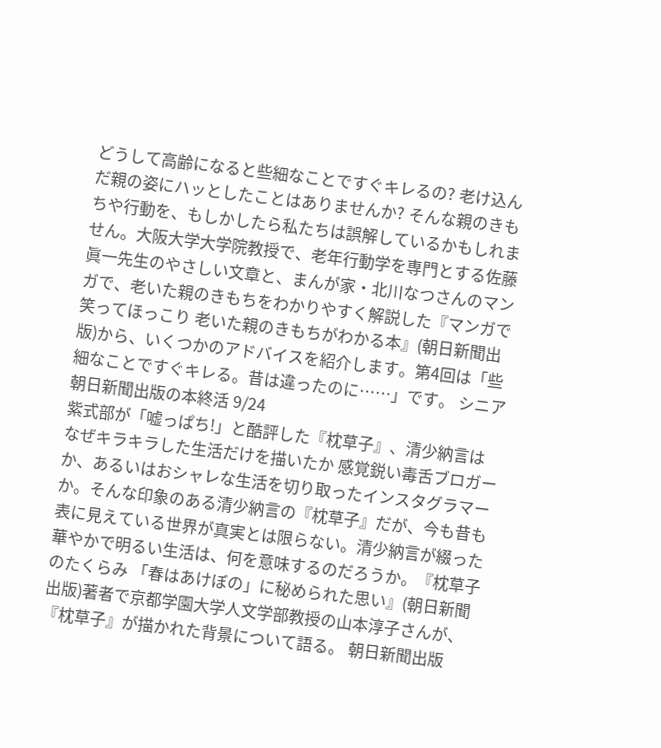どうして高齢になると些細なことですぐキレるの? 老け込んだ親の姿にハッとしたことはありませんか? そんな親のきもちや行動を、もしかしたら私たちは誤解しているかもしれません。大阪大学大学院教授で、老年行動学を専門とする佐藤眞一先生のやさしい文章と、まんが家・北川なつさんのマンガで、老いた親のきもちをわかりやすく解説した『マンガで笑ってほっこり 老いた親のきもちがわかる本』(朝日新聞出版)から、いくつかのアドバイスを紹介します。第4回は「些細なことですぐキレる。昔は違ったのに……」です。 シニア朝日新聞出版の本終活 9/24
紫式部が「嘘っぱち!」と酷評した『枕草子』、清少納言はなぜキラキラした生活だけを描いたか 感覚鋭い毒舌ブロガーか、あるいはおシャレな生活を切り取ったインスタグラマーか。そんな印象のある清少納言の『枕草子』だが、今も昔も表に見えている世界が真実とは限らない。清少納言が綴った華やかで明るい生活は、何を意味するのだろうか。『枕草子のたくらみ 「春はあけぼの」に秘められた思い』(朝日新聞出版)著者で京都学園大学人文学部教授の山本淳子さんが、『枕草子』が描かれた背景について語る。 朝日新聞出版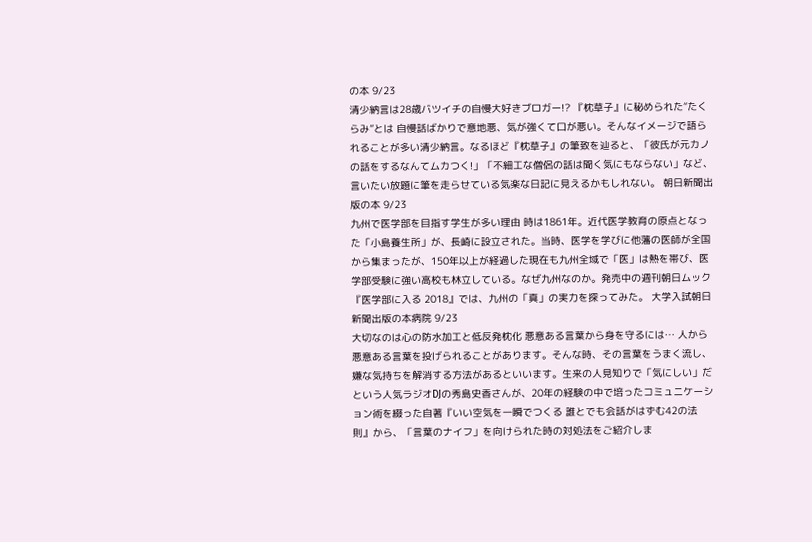の本 9/23
清少納言は28歳バツイチの自慢大好きブロガー!? 『枕草子』に秘められた“たくらみ”とは 自慢話ばかりで意地悪、気が強くて口が悪い。そんなイメージで語られることが多い清少納言。なるほど『枕草子』の筆致を辿ると、「彼氏が元カノの話をするなんてムカつく!」「不細工な僧侶の話は聞く気にもならない」など、言いたい放題に筆を走らせている気楽な日記に見えるかもしれない。 朝日新聞出版の本 9/23
九州で医学部を目指す学生が多い理由 時は1861年。近代医学教育の原点となった「小島養生所」が、長崎に設立された。当時、医学を学びに他藩の医師が全国から集まったが、150年以上が経過した現在も九州全域で「医」は熱を帯び、医学部受験に強い高校も林立している。なぜ九州なのか。発売中の週刊朝日ムック『医学部に入る 2018』では、九州の「真」の実力を探ってみた。 大学入試朝日新聞出版の本病院 9/23
大切なのは心の防水加工と低反発枕化 悪意ある言葉から身を守るには… 人から悪意ある言葉を投げられることがあります。そんな時、その言葉をうまく流し、嫌な気持ちを解消する方法があるといいます。生来の人見知りで「気にしい」だという人気ラジオDJの秀島史香さんが、20年の経験の中で培ったコミュニケーション術を綴った自著『いい空気を一瞬でつくる 誰とでも会話がはずむ42の法則』から、「言葉のナイフ」を向けられた時の対処法をご紹介しま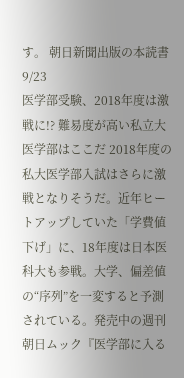す。 朝日新聞出版の本読書 9/23
医学部受験、2018年度は激戦に!? 難易度が高い私立大医学部はここだ 2018年度の私大医学部入試はさらに激戦となりそうだ。近年ヒートアップしていた「学費値下げ」に、18年度は日本医科大も参戦。大学、偏差値の“序列”を一変すると予測されている。発売中の週刊朝日ムック『医学部に入る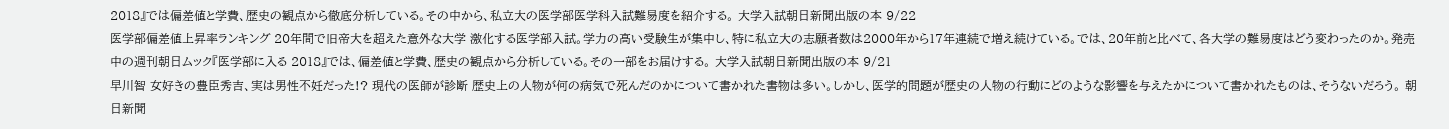2018』では偏差値と学費、歴史の観点から徹底分析している。その中から、私立大の医学部医学科入試難易度を紹介する。 大学入試朝日新聞出版の本 9/22
医学部偏差値上昇率ランキング 20年間で旧帝大を超えた意外な大学 激化する医学部入試。学力の高い受験生が集中し、特に私立大の志願者数は2000年から17年連続で増え続けている。では、20年前と比べて、各大学の難易度はどう変わったのか。発売中の週刊朝日ムック『医学部に入る 2018』では、偏差値と学費、歴史の観点から分析している。その一部をお届けする。 大学入試朝日新聞出版の本 9/21
早川智 女好きの豊臣秀吉、実は男性不妊だった!? 現代の医師が診断 歴史上の人物が何の病気で死んだのかについて書かれた書物は多い。しかし、医学的問題が歴史の人物の行動にどのような影響を与えたかについて書かれたものは、そうないだろう。 朝日新聞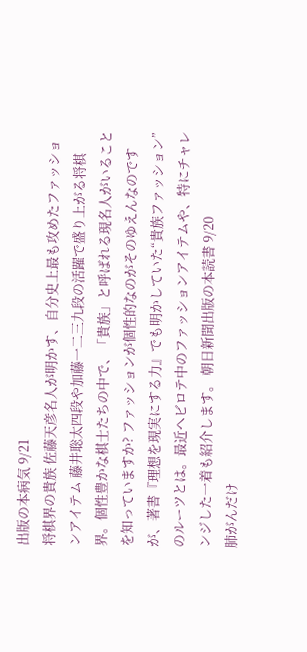出版の本病気 9/21
将棋界の貴族 佐藤天彦名人が明かす、自分史上最も攻めたファッションアイテム 藤井聡太四段や加藤一二三九段の活躍で盛り上がる将棋界。個性豊かな棋士たちの中で、「貴族」と呼ばれる現名人がいることを知っていますか? ファッションが個性的なのがそのゆえんなのですが、著書『理想を現実にする力』でも明かしていた“貴族ファッション”のルーツとは。最近ヘビロテ中のファッションアイテムや、特にチャレンジした一着も紹介します。 朝日新聞出版の本読書 9/20
肺がんだけ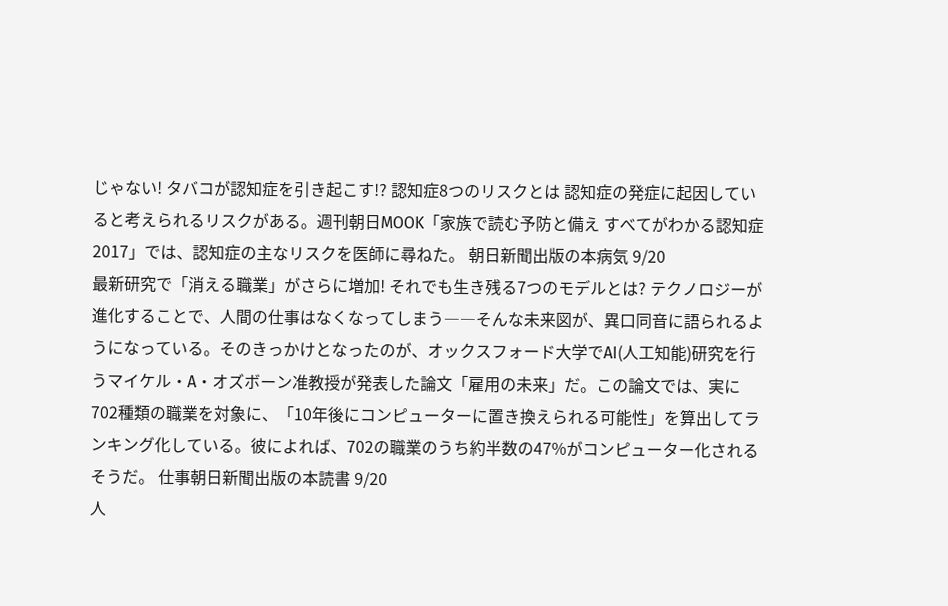じゃない! タバコが認知症を引き起こす!? 認知症8つのリスクとは 認知症の発症に起因していると考えられるリスクがある。週刊朝日MOOK「家族で読む予防と備え すべてがわかる認知症2017」では、認知症の主なリスクを医師に尋ねた。 朝日新聞出版の本病気 9/20
最新研究で「消える職業」がさらに増加! それでも生き残る7つのモデルとは? テクノロジーが進化することで、人間の仕事はなくなってしまう――そんな未来図が、異口同音に語られるようになっている。そのきっかけとなったのが、オックスフォード大学でAI(人工知能)研究を行うマイケル・A・オズボーン准教授が発表した論文「雇用の未来」だ。この論文では、実に702種類の職業を対象に、「10年後にコンピューターに置き換えられる可能性」を算出してランキング化している。彼によれば、702の職業のうち約半数の47%がコンピューター化されるそうだ。 仕事朝日新聞出版の本読書 9/20
人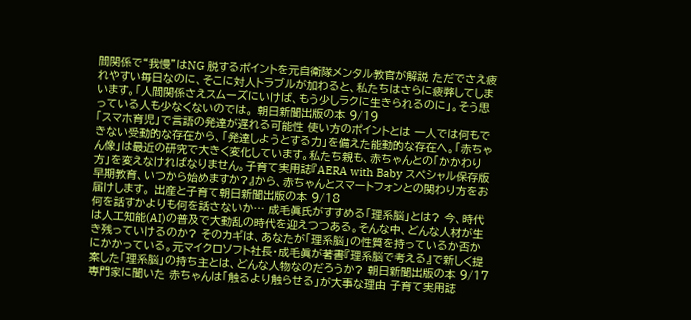間関係で“我慢”はNG 脱するポイントを元自衛隊メンタル教官が解説 ただでさえ疲れやすい毎日なのに、そこに対人トラブルが加わると、私たちはさらに疲弊してしまいます。「人間関係さえスムーズにいけば、もう少しラクに生きられるのに」。そう思っている人も少なくないのでは。 朝日新聞出版の本 9/19
「スマホ育児」で言語の発達が遅れる可能性 使い方のポイントとは 一人では何もできない受動的な存在から、「発達しようとする力」を備えた能動的な存在へ。「赤ちゃん像」は最近の研究で大きく変化しています。私たち親も、赤ちゃんとの「かかわり方」を変えなければなりません。子育て実用誌『AERA with Baby スペシャル保存版 早期教育、いつから始めますか?』から、赤ちゃんとスマートフォンとの関わり方をお届けします。 出産と子育て朝日新聞出版の本 9/18
何を話すかよりも何を話さないか… 成毛眞氏がすすめる「理系脳」とは? 今、時代は人工知能(AI)の普及で大動乱の時代を迎えつつある。そんな中、どんな人材が生き残っていけるのか? そのカギは、あなたが「理系脳」の性質を持っているか否かにかかっている。元マイクロソフト社長・成毛眞が著書『理系脳で考える』で新しく提案した「理系脳」の持ち主とは、どんな人物なのだろうか? 朝日新聞出版の本 9/17
専門家に聞いた 赤ちゃんは「触るより触らせる」が大事な理由 子育て実用誌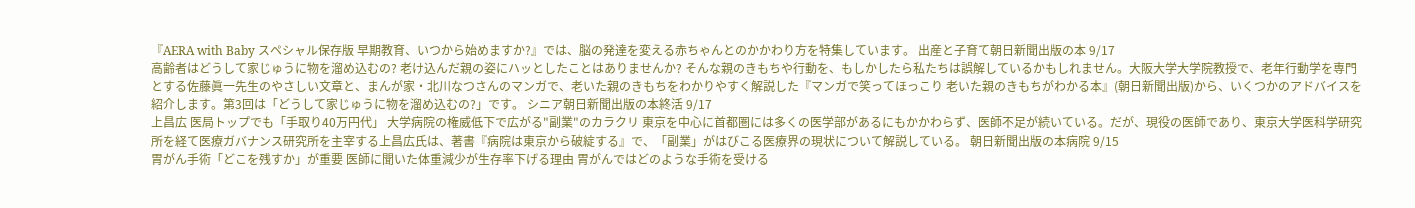『AERA with Baby スペシャル保存版 早期教育、いつから始めますか?』では、脳の発達を変える赤ちゃんとのかかわり方を特集しています。 出産と子育て朝日新聞出版の本 9/17
高齢者はどうして家じゅうに物を溜め込むの? 老け込んだ親の姿にハッとしたことはありませんか? そんな親のきもちや行動を、もしかしたら私たちは誤解しているかもしれません。大阪大学大学院教授で、老年行動学を専門とする佐藤眞一先生のやさしい文章と、まんが家・北川なつさんのマンガで、老いた親のきもちをわかりやすく解説した『マンガで笑ってほっこり 老いた親のきもちがわかる本』(朝日新聞出版)から、いくつかのアドバイスを紹介します。第3回は「どうして家じゅうに物を溜め込むの?」です。 シニア朝日新聞出版の本終活 9/17
上昌広 医局トップでも「手取り40万円代」 大学病院の権威低下で広がる"副業"のカラクリ 東京を中心に首都圏には多くの医学部があるにもかかわらず、医師不足が続いている。だが、現役の医師であり、東京大学医科学研究所を経て医療ガバナンス研究所を主宰する上昌広氏は、著書『病院は東京から破綻する』で、「副業」がはびこる医療界の現状について解説している。 朝日新聞出版の本病院 9/15
胃がん手術「どこを残すか」が重要 医師に聞いた体重減少が生存率下げる理由 胃がんではどのような手術を受ける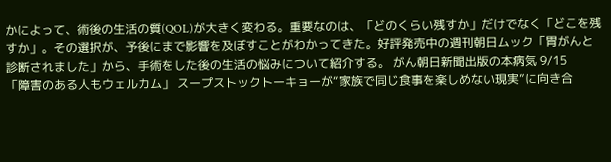かによって、術後の生活の質(QOL)が大きく変わる。重要なのは、「どのくらい残すか」だけでなく「どこを残すか」。その選択が、予後にまで影響を及ぼすことがわかってきた。好評発売中の週刊朝日ムック「胃がんと診断されました」から、手術をした後の生活の悩みについて紹介する。 がん朝日新聞出版の本病気 9/15
「障害のある人もウェルカム」 スープストックトーキョーが“家族で同じ食事を楽しめない現実”に向き合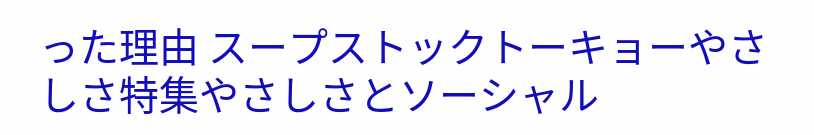った理由 スープストックトーキョーやさしさ特集やさしさとソーシャル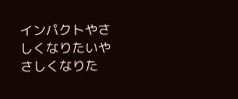インパクトやさしくなりたいやさしくなりた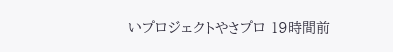いプロジェクトやさプロ 19時間前